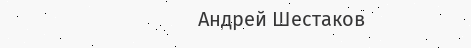Андрей Шестаков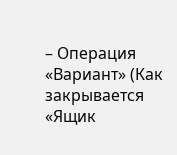– Операция «Вариант» (Как закрывается «Ящик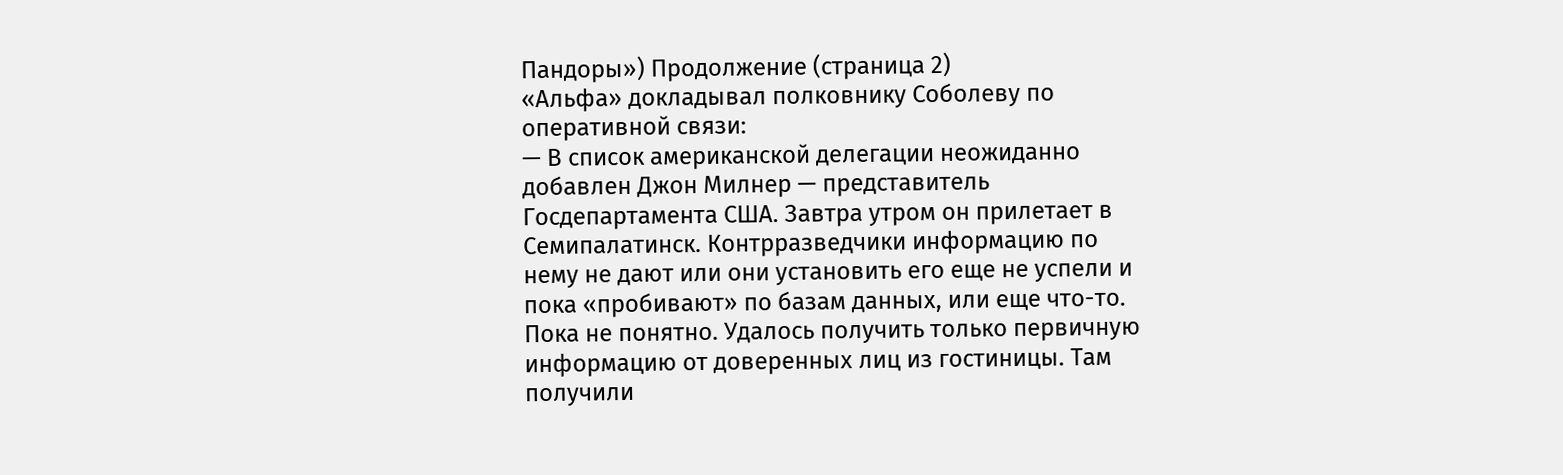Пандоры») Продолжение (страница 2)
«Альфа» докладывал полковнику Соболеву по оперативной связи:
— В список американской делегации неожиданно добавлен Джон Милнер — представитель Госдепартамента США. Завтра утром он прилетает в Семипалатинск. Контрразведчики информацию по нему не дают или они установить его еще не успели и пока «пробивают» по базам данных, или еще что-то. Пока не понятно. Удалось получить только первичную информацию от доверенных лиц из гостиницы. Там получили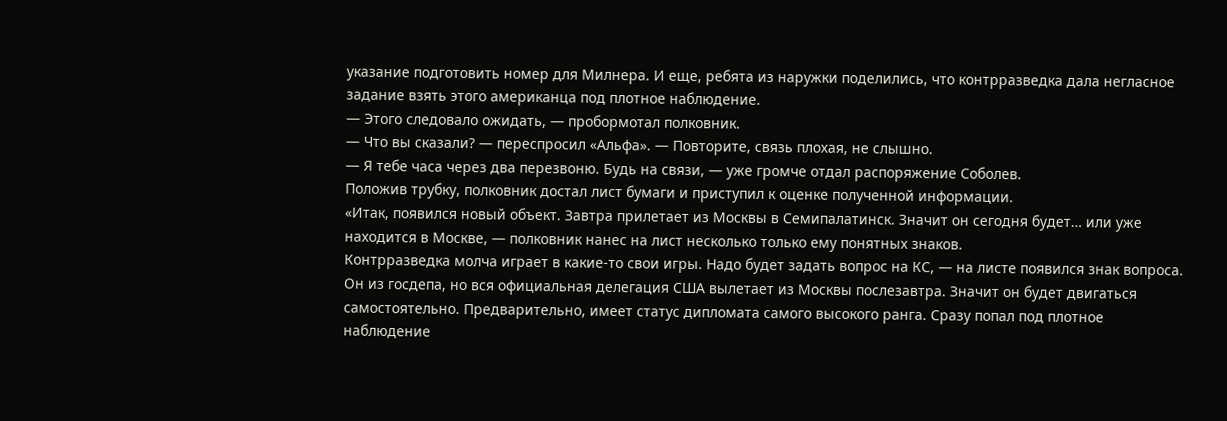указание подготовить номер для Милнера. И еще, ребята из наружки поделились, что контрразведка дала негласное задание взять этого американца под плотное наблюдение.
— Этого следовало ожидать, — пробормотал полковник.
— Что вы сказали? — переспросил «Альфа». — Повторите, связь плохая, не слышно.
— Я тебе часа через два перезвоню. Будь на связи, — уже громче отдал распоряжение Соболев.
Положив трубку, полковник достал лист бумаги и приступил к оценке полученной информации.
«Итак, появился новый объект. Завтра прилетает из Москвы в Семипалатинск. Значит он сегодня будет… или уже находится в Москве, — полковник нанес на лист несколько только ему понятных знаков.
Контрразведка молча играет в какие-то свои игры. Надо будет задать вопрос на КС, — на листе появился знак вопроса.
Он из госдепа, но вся официальная делегация США вылетает из Москвы послезавтра. Значит он будет двигаться самостоятельно. Предварительно, имеет статус дипломата самого высокого ранга. Сразу попал под плотное наблюдение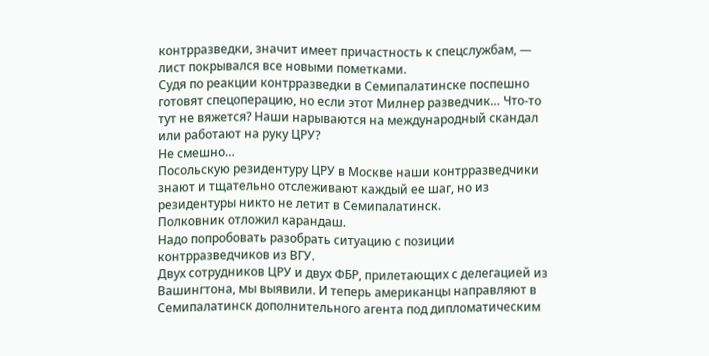контрразведки, значит имеет причастность к спецслужбам, — лист покрывался все новыми пометками.
Судя по реакции контрразведки в Семипалатинске поспешно готовят спецоперацию, но если этот Милнер разведчик… Что-то тут не вяжется? Наши нарываются на международный скандал или работают на руку ЦРУ?
Не смешно…
Посольскую резидентуру ЦРУ в Москве наши контрразведчики знают и тщательно отслеживают каждый ее шаг, но из резидентуры никто не летит в Семипалатинск.
Полковник отложил карандаш.
Надо попробовать разобрать ситуацию с позиции контрразведчиков из ВГУ.
Двух сотрудников ЦРУ и двух ФБР, прилетающих с делегацией из Вашингтона, мы выявили. И теперь американцы направляют в Семипалатинск дополнительного агента под дипломатическим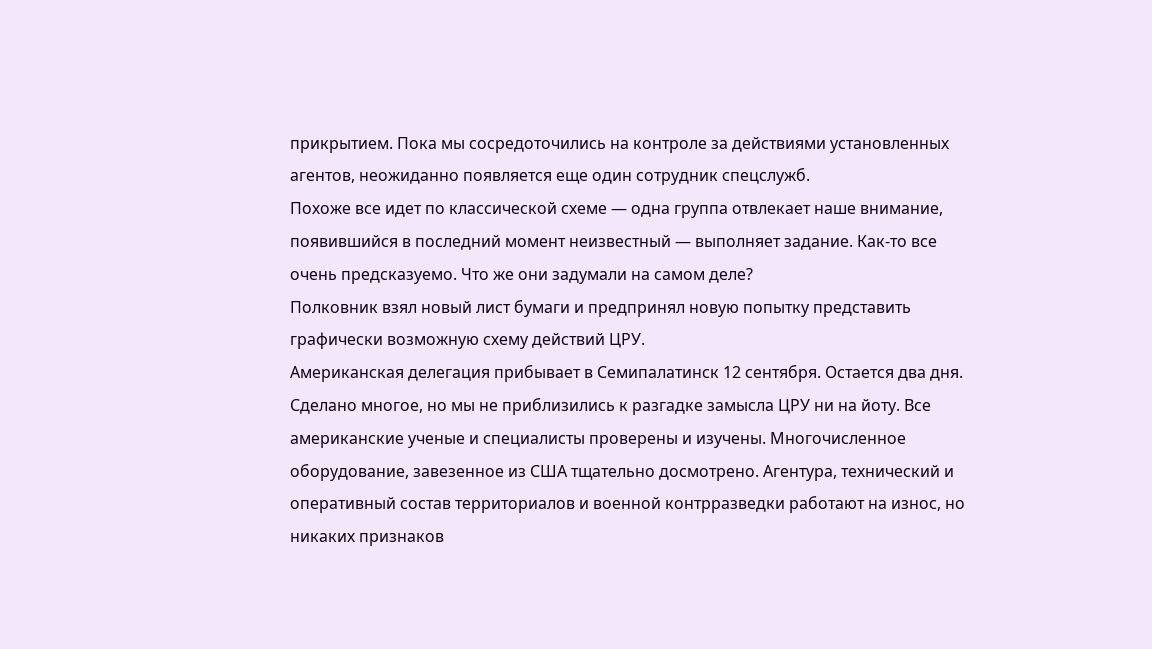прикрытием. Пока мы сосредоточились на контроле за действиями установленных агентов, неожиданно появляется еще один сотрудник спецслужб.
Похоже все идет по классической схеме — одна группа отвлекает наше внимание, появившийся в последний момент неизвестный — выполняет задание. Как-то все очень предсказуемо. Что же они задумали на самом деле?
Полковник взял новый лист бумаги и предпринял новую попытку представить графически возможную схему действий ЦРУ.
Американская делегация прибывает в Семипалатинск 12 сентября. Остается два дня. Сделано многое, но мы не приблизились к разгадке замысла ЦРУ ни на йоту. Все американские ученые и специалисты проверены и изучены. Многочисленное оборудование, завезенное из США тщательно досмотрено. Агентура, технический и оперативный состав территориалов и военной контрразведки работают на износ, но никаких признаков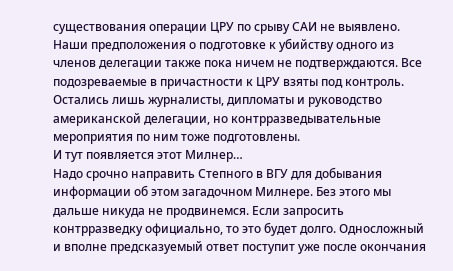существования операции ЦРУ по срыву САИ не выявлено. Наши предположения о подготовке к убийству одного из членов делегации также пока ничем не подтверждаются. Все подозреваемые в причастности к ЦРУ взяты под контроль. Остались лишь журналисты, дипломаты и руководство американской делегации, но контрразведывательные мероприятия по ним тоже подготовлены.
И тут появляется этот Милнер…
Надо срочно направить Степного в ВГУ для добывания информации об этом загадочном Милнере. Без этого мы дальше никуда не продвинемся. Если запросить контрразведку официально, то это будет долго. Односложный и вполне предсказуемый ответ поступит уже после окончания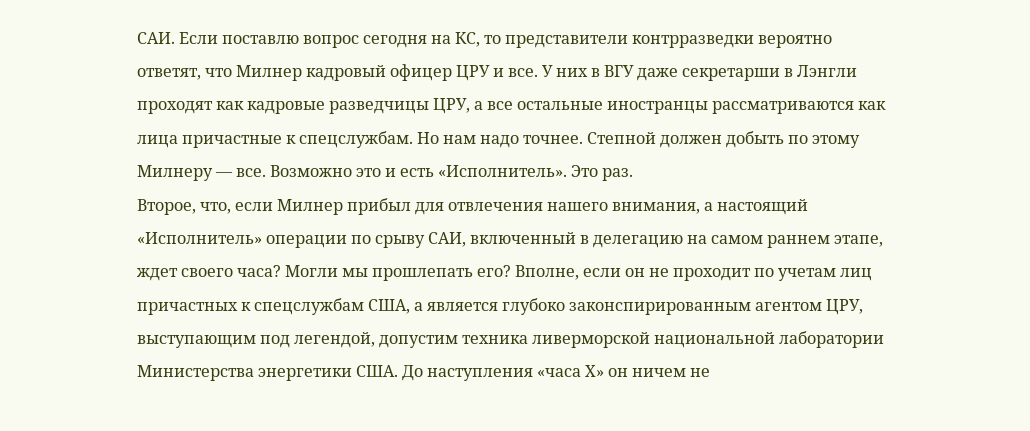САИ. Если поставлю вопрос сегодня на КС, то представители контрразведки вероятно ответят, что Милнер кадровый офицер ЦРУ и все. У них в ВГУ даже секретарши в Лэнгли проходят как кадровые разведчицы ЦРУ, а все остальные иностранцы рассматриваются как лица причастные к спецслужбам. Но нам надо точнее. Степной должен добыть по этому Милнеру — все. Возможно это и есть «Исполнитель». Это раз.
Второе, что, если Милнер прибыл для отвлечения нашего внимания, а настоящий «Исполнитель» операции по срыву САИ, включенный в делегацию на самом раннем этапе, ждет своего часа? Могли мы прошлепать его? Вполне, если он не проходит по учетам лиц причастных к спецслужбам США, а является глубоко законспирированным агентом ЦРУ, выступающим под легендой, допустим техника ливерморской национальной лаборатории Министерства энергетики США. До наступления «часа Х» он ничем не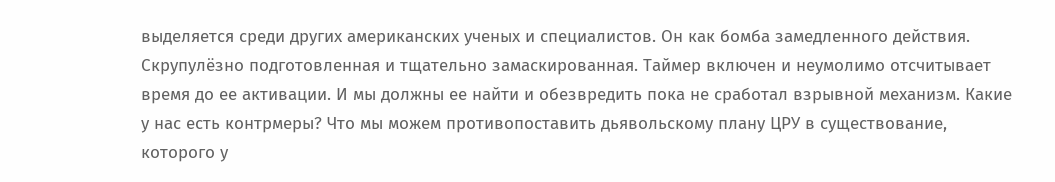выделяется среди других американских ученых и специалистов. Он как бомба замедленного действия. Скрупулёзно подготовленная и тщательно замаскированная. Таймер включен и неумолимо отсчитывает время до ее активации. И мы должны ее найти и обезвредить пока не сработал взрывной механизм. Какие у нас есть контрмеры? Что мы можем противопоставить дьявольскому плану ЦРУ в существование, которого у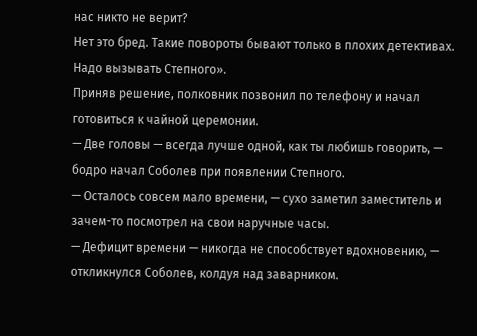нас никто не верит?
Нет это бред. Такие повороты бывают только в плохих детективах. Надо вызывать Степного».
Приняв решение, полковник позвонил по телефону и начал готовиться к чайной церемонии.
— Две головы — всегда лучше одной, как ты любишь говорить, — бодро начал Соболев при появлении Степного.
— Осталось совсем мало времени, — сухо заметил заместитель и зачем-то посмотрел на свои наручные часы.
— Дефицит времени — никогда не способствует вдохновению, — откликнулся Соболев, колдуя над заварником.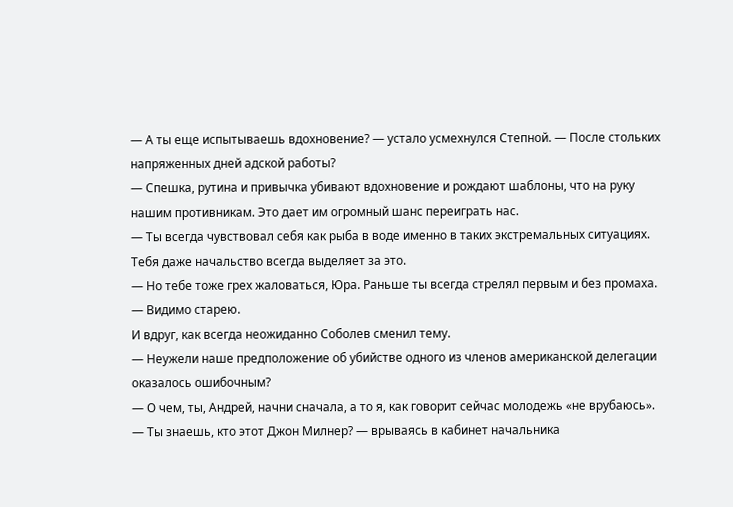— А ты еще испытываешь вдохновение? — устало усмехнулся Степной. — После стольких напряженных дней адской работы?
— Спешка, рутина и привычка убивают вдохновение и рождают шаблоны, что на руку нашим противникам. Это дает им огромный шанс переиграть нас.
— Ты всегда чувствовал себя как рыба в воде именно в таких экстремальных ситуациях. Тебя даже начальство всегда выделяет за это.
— Но тебе тоже грех жаловаться, Юра. Раньше ты всегда стрелял первым и без промаха.
— Видимо старею.
И вдруг, как всегда неожиданно Соболев сменил тему.
— Неужели наше предположение об убийстве одного из членов американской делегации оказалось ошибочным?
— О чем, ты, Андрей, начни сначала, а то я, как говорит сейчас молодежь «не врубаюсь».
— Ты знаешь, кто этот Джон Милнер? — врываясь в кабинет начальника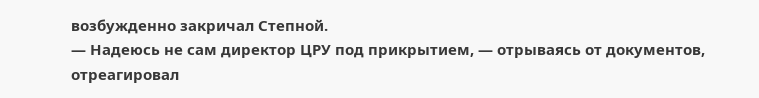возбужденно закричал Степной.
— Надеюсь не сам директор ЦРУ под прикрытием, — отрываясь от документов, отреагировал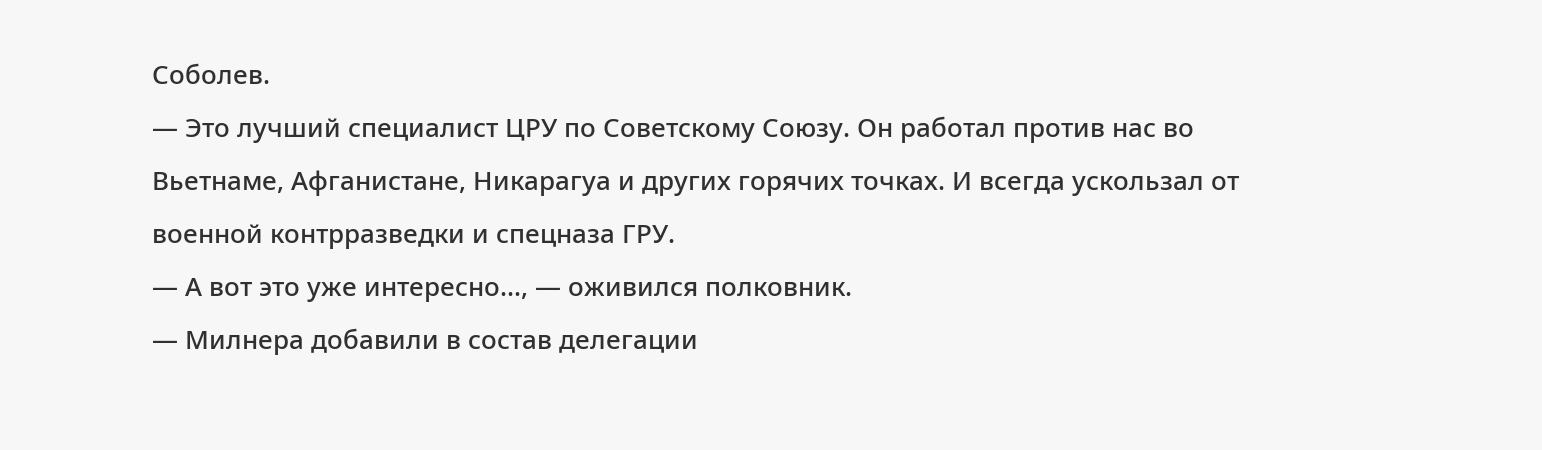Соболев.
— Это лучший специалист ЦРУ по Советскому Союзу. Он работал против нас во Вьетнаме, Афганистане, Никарагуа и других горячих точках. И всегда ускользал от военной контрразведки и спецназа ГРУ.
— А вот это уже интересно…, — оживился полковник.
— Милнера добавили в состав делегации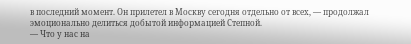в последний момент. Он прилетел в Москву сегодня отдельно от всех, — продолжал эмоционально делиться добытой информацией Степной.
— Что у нас на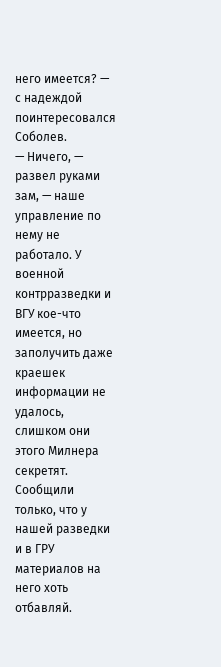него имеется? — с надеждой поинтересовался Соболев.
— Ничего, — развел руками зам, — наше управление по нему не работало. У военной контрразведки и ВГУ кое-что имеется, но заполучить даже краешек информации не удалось, слишком они этого Милнера секретят. Сообщили только, что у нашей разведки и в ГРУ материалов на него хоть отбавляй.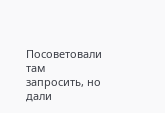Посоветовали там запросить, но дали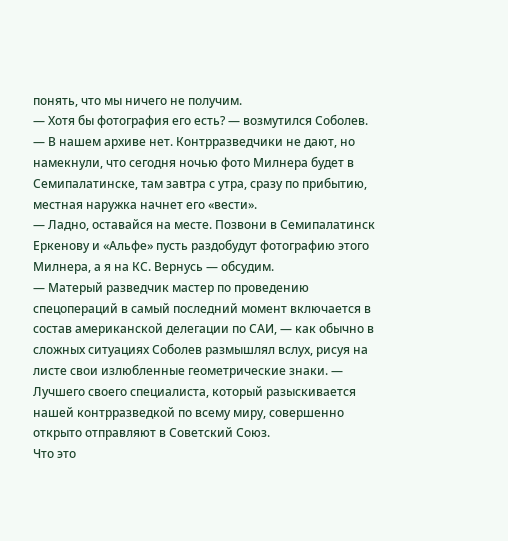понять, что мы ничего не получим.
— Хотя бы фотография его есть? — возмутился Соболев.
— В нашем архиве нет. Контрразведчики не дают, но намекнули, что сегодня ночью фото Милнера будет в Семипалатинске, там завтра с утра, сразу по прибытию, местная наружка начнет его «вести».
— Ладно, оставайся на месте. Позвони в Семипалатинск Еркенову и «Альфе» пусть раздобудут фотографию этого Милнера, а я на КС. Вернусь — обсудим.
— Матерый разведчик мастер по проведению спецопераций в самый последний момент включается в состав американской делегации по САИ, — как обычно в сложных ситуациях Соболев размышлял вслух, рисуя на листе свои излюбленные геометрические знаки. — Лучшего своего специалиста, который разыскивается нашей контрразведкой по всему миру, совершенно открыто отправляют в Советский Союз.
Что это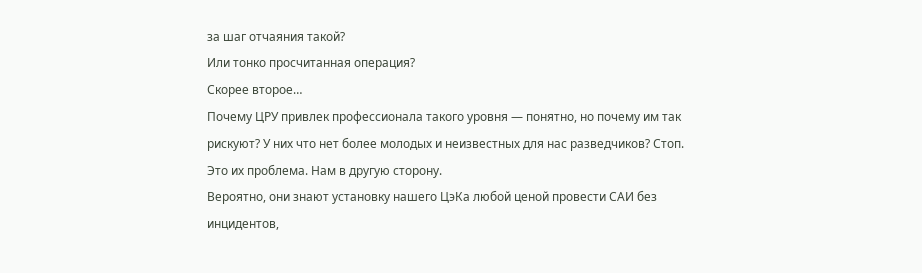за шаг отчаяния такой?
Или тонко просчитанная операция?
Скорее второе…
Почему ЦРУ привлек профессионала такого уровня — понятно, но почему им так рискуют? У них что нет более молодых и неизвестных для нас разведчиков? Стоп. Это их проблема. Нам в другую сторону.
Вероятно, они знают установку нашего ЦэКа любой ценой провести САИ без инцидентов,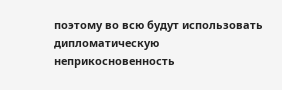поэтому во всю будут использовать дипломатическую неприкосновенность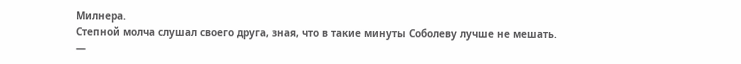Милнера.
Степной молча слушал своего друга, зная, что в такие минуты Соболеву лучше не мешать.
—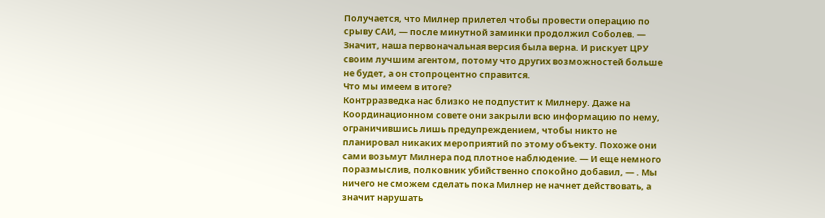Получается, что Милнер прилетел чтобы провести операцию по срыву САИ, — после минутной заминки продолжил Соболев. — Значит, наша первоначальная версия была верна. И рискует ЦРУ своим лучшим агентом, потому что других возможностей больше не будет, а он стопроцентно справится.
Что мы имеем в итоге?
Контрразведка нас близко не подпустит к Милнеру. Даже на Координационном совете они закрыли всю информацию по нему, ограничившись лишь предупреждением, чтобы никто не планировал никаких мероприятий по этому объекту. Похоже они сами возьмут Милнера под плотное наблюдение. — И еще немного поразмыслив, полковник убийственно спокойно добавил, — . Мы ничего не сможем сделать пока Милнер не начнет действовать, а значит нарушать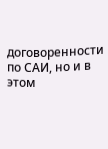договоренности по САИ, но и в этом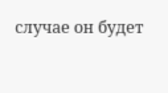случае он будет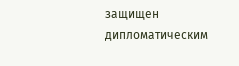защищен дипломатическим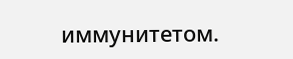иммунитетом.